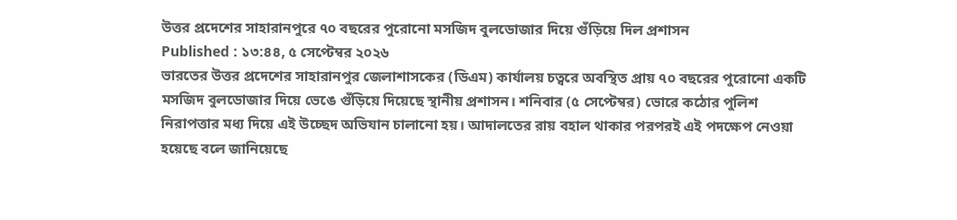উত্তর প্রদেশের সাহারানপুরে ৭০ বছরের পুরোনো মসজিদ বুলডোজার দিয়ে গুঁড়িয়ে দিল প্রশাসন
Published : ১৩:৪৪, ৫ সেপ্টেম্বর ২০২৬
ভারতের উত্তর প্রদেশের সাহারানপুর জেলাশাসকের (ডিএম) কার্যালয় চত্বরে অবস্থিত প্রায় ৭০ বছরের পুরোনো একটি মসজিদ বুলডোজার দিয়ে ভেঙে গুঁড়িয়ে দিয়েছে স্থানীয় প্রশাসন। শনিবার (৫ সেপ্টেম্বর) ভোরে কঠোর পুলিশ নিরাপত্তার মধ্য দিয়ে এই উচ্ছেদ অভিযান চালানো হয়। আদালতের রায় বহাল থাকার পরপরই এই পদক্ষেপ নেওয়া হয়েছে বলে জানিয়েছে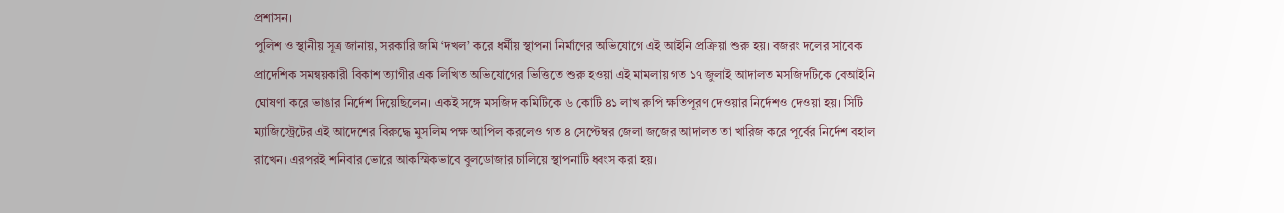প্রশাসন।
পুলিশ ও স্থানীয় সূত্র জানায়, সরকারি জমি ‘দখল’ করে ধর্মীয় স্থাপনা নির্মাণের অভিযোগে এই আইনি প্রক্রিয়া শুরু হয়। বজরং দলের সাবেক প্রাদেশিক সমন্বয়কারী বিকাশ ত্যাগীর এক লিখিত অভিযোগের ভিত্তিতে শুরু হওয়া এই মামলায় গত ১৭ জুলাই আদালত মসজিদটিকে বেআইনি ঘোষণা করে ভাঙার নির্দেশ দিয়েছিলেন। একই সঙ্গে মসজিদ কমিটিকে ৬ কোটি ৪১ লাখ রুপি ক্ষতিপূরণ দেওয়ার নির্দেশও দেওয়া হয়। সিটি ম্যাজিস্ট্রেটের এই আদেশের বিরুদ্ধে মুসলিম পক্ষ আপিল করলেও গত ৪ সেপ্টেম্বর জেলা জজের আদালত তা খারিজ করে পূর্বের নির্দেশ বহাল রাখেন। এরপরই শনিবার ভোরে আকস্মিকভাবে বুলডোজার চালিয়ে স্থাপনাটি ধ্বংস করা হয়।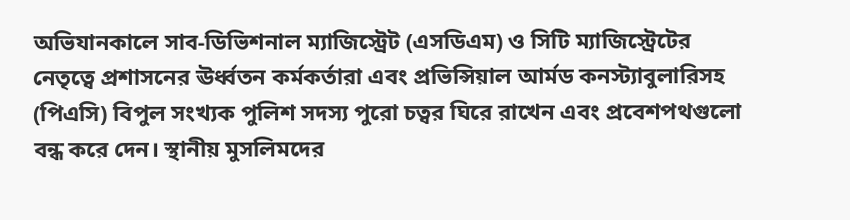অভিযানকালে সাব-ডিভিশনাল ম্যাজিস্ট্রেট (এসডিএম) ও সিটি ম্যাজিস্ট্রেটের নেতৃত্বে প্রশাসনের ঊর্ধ্বতন কর্মকর্তারা এবং প্রভিন্সিয়াল আর্মড কনস্ট্যাবুলারিসহ (পিএসি) বিপুল সংখ্যক পুলিশ সদস্য পুরো চত্বর ঘিরে রাখেন এবং প্রবেশপথগুলো বন্ধ করে দেন। স্থানীয় মুসলিমদের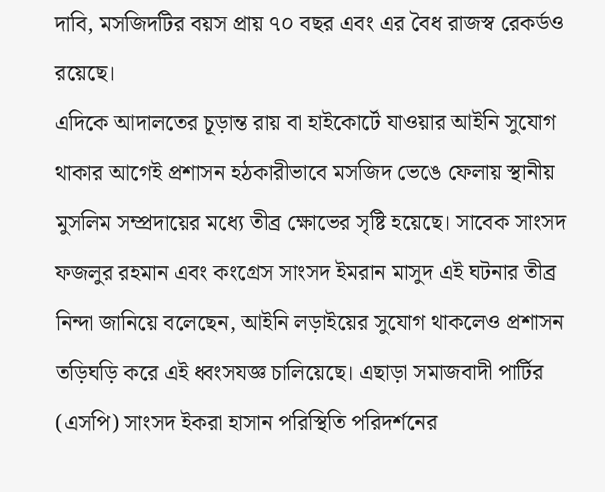দাবি, মসজিদটির বয়স প্রায় ৭০ বছর এবং এর বৈধ রাজস্ব রেকর্ডও রয়েছে।
এদিকে আদালতের চূড়ান্ত রায় বা হাইকোর্টে যাওয়ার আইনি সুযোগ থাকার আগেই প্রশাসন হঠকারীভাবে মসজিদ ভেঙে ফেলায় স্থানীয় মুসলিম সম্প্রদায়ের মধ্যে তীব্র ক্ষোভের সৃষ্টি হয়েছে। সাবেক সাংসদ ফজলুর রহমান এবং কংগ্রেস সাংসদ ইমরান মাসুদ এই ঘটনার তীব্র নিন্দা জানিয়ে বলেছেন, আইনি লড়াইয়ের সুযোগ থাকলেও প্রশাসন তড়িঘড়ি করে এই ধ্বংসযজ্ঞ চালিয়েছে। এছাড়া সমাজবাদী পার্টির (এসপি) সাংসদ ইকরা হাসান পরিস্থিতি পরিদর্শনের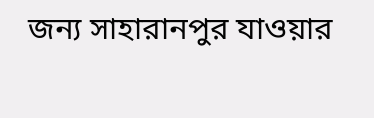জন্য সাহারানপুর যাওয়ার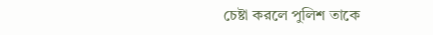চেষ্টা করলে পুলিশ তাকে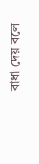বাধা দেয় বলে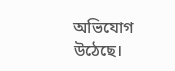অভিযোগ উঠেছে।